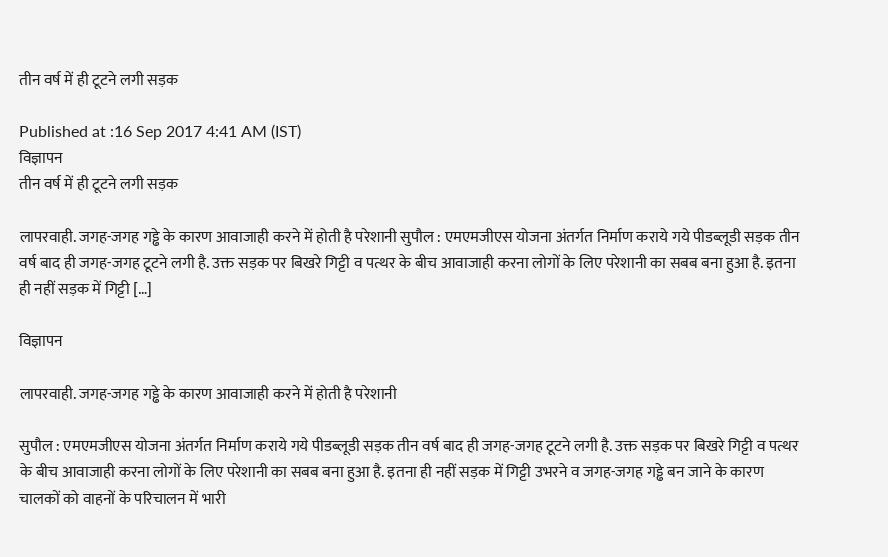तीन वर्ष में ही टूटने लगी सड़क

Published at :16 Sep 2017 4:41 AM (IST)
विज्ञापन
तीन वर्ष में ही टूटने लगी सड़क

लापरवाही. जगह-जगह गड्ढे के कारण आवाजाही करने में होती है परेशानी सुपौल : एमएमजीएस योजना अंतर्गत निर्माण कराये गये पीडब्लूडी सड़क तीन वर्ष बाद ही जगह-जगह टूटने लगी है. उक्त सड़क पर बिखरे गिट्टी व पत्थर के बीच आवाजाही करना लोगों के लिए परेशानी का सबब बना हुआ है. इतना ही नहीं सड़क में गिट्टी […]

विज्ञापन

लापरवाही. जगह-जगह गड्ढे के कारण आवाजाही करने में होती है परेशानी

सुपौल : एमएमजीएस योजना अंतर्गत निर्माण कराये गये पीडब्लूडी सड़क तीन वर्ष बाद ही जगह-जगह टूटने लगी है. उक्त सड़क पर बिखरे गिट्टी व पत्थर के बीच आवाजाही करना लोगों के लिए परेशानी का सबब बना हुआ है. इतना ही नहीं सड़क में गिट्टी उभरने व जगह-जगह गड्ढे बन जाने के कारण चालकों को वाहनों के परिचालन में भारी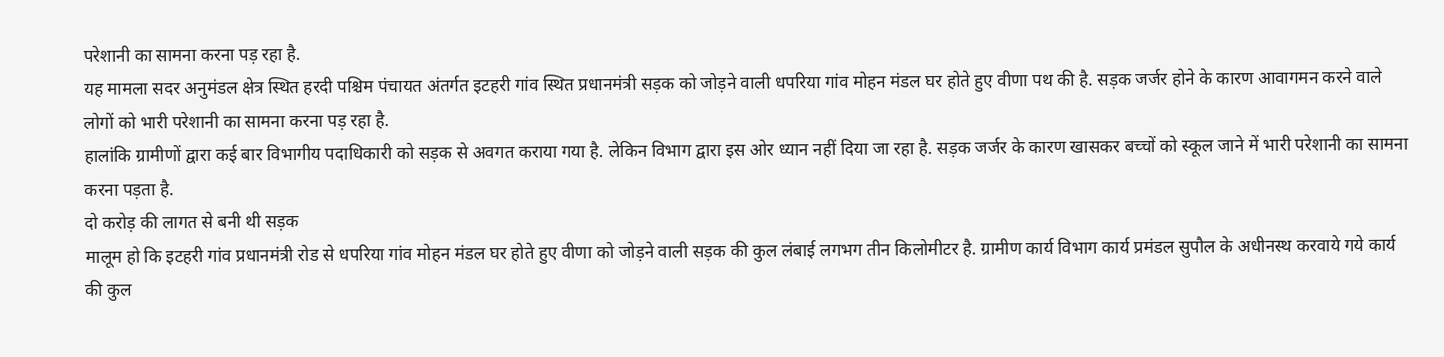परेशानी का सामना करना पड़ रहा है.
यह मामला सदर अनुमंडल क्षेत्र स्थित हरदी पश्चिम पंचायत अंतर्गत इटहरी गांव स्थित प्रधानमंत्री सड़क को जोड़ने वाली धपरिया गांव मोहन मंडल घर होते हुए वीणा पथ की है. सड़क जर्जर होने के कारण आवागमन करने वाले लोगों को भारी परेशानी का सामना करना पड़ रहा है.
हालांकि ग्रामीणों द्वारा कई बार विभागीय पदाधिकारी को सड़क से अवगत कराया गया है. लेकिन विभाग द्वारा इस ओर ध्यान नहीं दिया जा रहा है. सड़क जर्जर के कारण खासकर बच्चों को स्कूल जाने में भारी परेशानी का सामना करना पड़ता है.
दो करोड़ की लागत से बनी थी सड़क
मालूम हो कि इटहरी गांव प्रधानमंत्री रोड से धपरिया गांव मोहन मंडल घर होते हुए वीणा को जोड़ने वाली सड़क की कुल लंबाई लगभग तीन किलोमीटर है. ग्रामीण कार्य विभाग कार्य प्रमंडल सुपौल के अधीनस्थ करवाये गये कार्य की कुल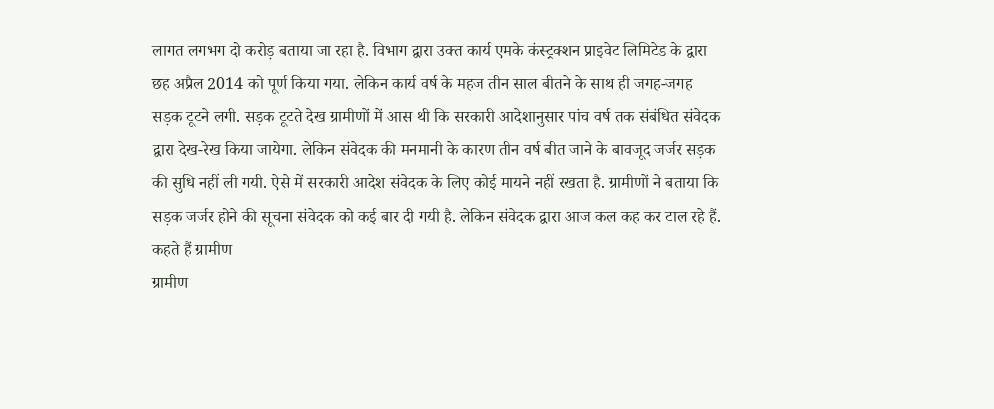लागत लगभग दो करोड़ बताया जा रहा है. विभाग द्वारा उक्त कार्य एमके कंस्ट्रक्शन प्राइवेट लिमिटेड के द्वारा छह अप्रैल 2014 को पूर्ण किया गया. लेकिन कार्य वर्ष के महज तीन साल बीतने के साथ ही जगह-जगह सड़क टूटने लगी. सड़क टूटते देख ग्रामीणों में आस थी कि सरकारी आदेशानुसार पांच वर्ष तक संबंधित संवेदक द्वारा देख-रेख किया जायेगा. लेकिन संवेदक की मनमानी के कारण तीन वर्ष बीत जाने के बावजूद जर्जर सड़क की सुधि नहीं ली गयी. ऐसे में सरकारी आदेश संवेदक के लिए कोई मायने नहीं रखता है. ग्रामीणों ने बताया कि सड़क जर्जर होने की सूचना संवेदक को कई बार दी गयी है. लेकिन संवेदक द्वारा आज कल कह कर टाल रहे हैं.
कहते हैं ग्रामीण
ग्रामीण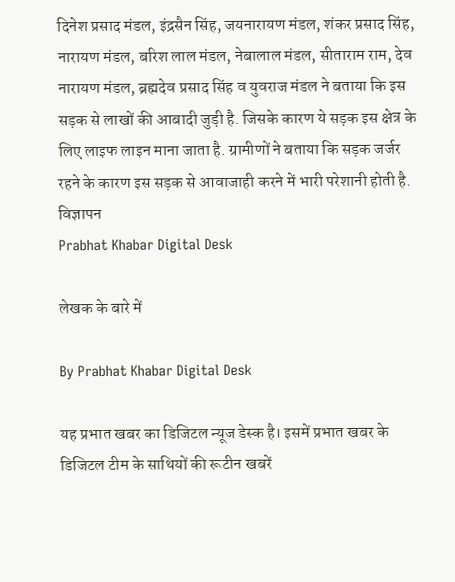दिनेश प्रसाद मंडल, इंद्रसैन सिंह, जयनारायण मंडल, शंकर प्रसाद सिंह, नारायण मंडल, बरिश लाल मंडल, नेबालाल मंडल, सीताराम राम, देव नारायण मंडल, ब्रह्मदेव प्रसाद सिंह व युवराज मंडल ने बताया कि इस सड़क से लाखों की आबादी जुड़ी है. जिसके कारण ये सड़क इस क्षेत्र के लिए लाइफ लाइन माना जाता है. ग्रामीणों ने बताया कि सड़क जर्जर रहने के कारण इस सड़क से आवाजाही करने में भारी परेशानी होती है.
विज्ञापन
Prabhat Khabar Digital Desk

लेखक के बारे में

By Prabhat Khabar Digital Desk

यह प्रभात खबर का डिजिटल न्यूज डेस्क है। इसमें प्रभात खबर के डिजिटल टीम के साथियों की रूटीन खबरें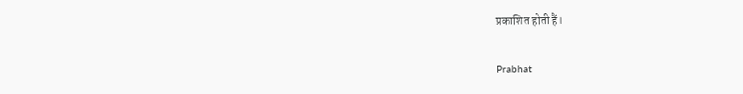प्रकाशित होती हैं।

Prabhat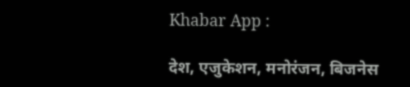Khabar App :

देश, एजुकेशन, मनोरंजन, बिजनेस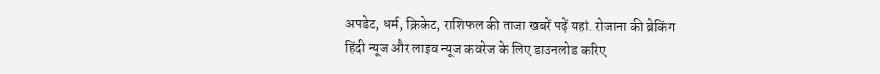अपडेट, धर्म, क्रिकेट, राशिफल की ताजा खबरें पढ़ें यहां. रोजाना की ब्रेकिंग हिंदी न्यूज और लाइव न्यूज कवरेज के लिए डाउनलोड करिए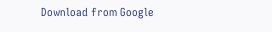Download from Google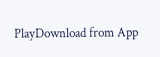PlayDownload from App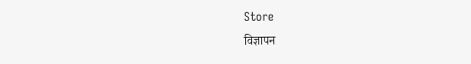Store
विज्ञापन